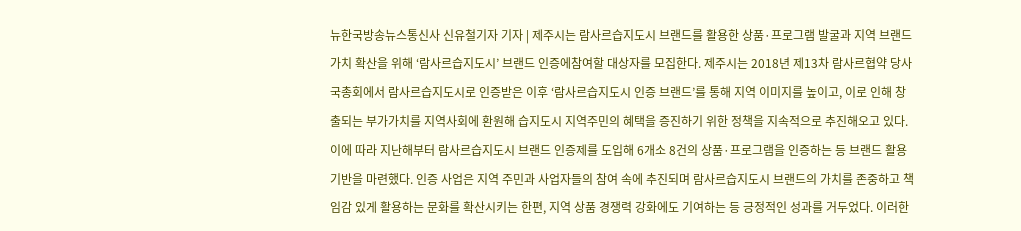뉴한국방송뉴스통신사 신유철기자 기자 | 제주시는 람사르습지도시 브랜드를 활용한 상품·프로그램 발굴과 지역 브랜드 가치 확산을 위해 ‘람사르습지도시’ 브랜드 인증에참여할 대상자를 모집한다. 제주시는 2018년 제13차 람사르협약 당사국총회에서 람사르습지도시로 인증받은 이후 ‘람사르습지도시 인증 브랜드’를 통해 지역 이미지를 높이고, 이로 인해 창출되는 부가가치를 지역사회에 환원해 습지도시 지역주민의 혜택을 증진하기 위한 정책을 지속적으로 추진해오고 있다. 이에 따라 지난해부터 람사르습지도시 브랜드 인증제를 도입해 6개소 8건의 상품·프로그램을 인증하는 등 브랜드 활용 기반을 마련했다. 인증 사업은 지역 주민과 사업자들의 참여 속에 추진되며 람사르습지도시 브랜드의 가치를 존중하고 책임감 있게 활용하는 문화를 확산시키는 한편, 지역 상품 경쟁력 강화에도 기여하는 등 긍정적인 성과를 거두었다. 이러한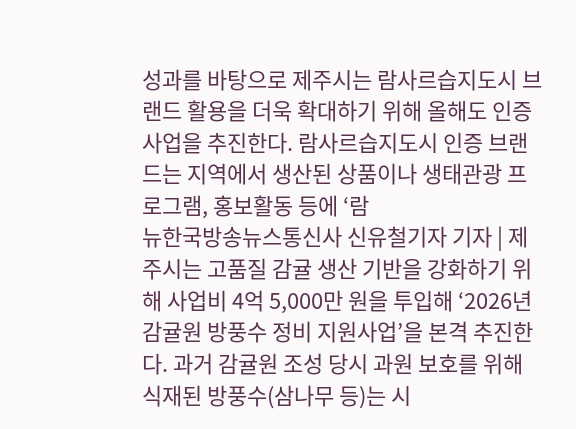성과를 바탕으로 제주시는 람사르습지도시 브랜드 활용을 더욱 확대하기 위해 올해도 인증 사업을 추진한다. 람사르습지도시 인증 브랜드는 지역에서 생산된 상품이나 생태관광 프로그램, 홍보활동 등에 ‘람
뉴한국방송뉴스통신사 신유철기자 기자 | 제주시는 고품질 감귤 생산 기반을 강화하기 위해 사업비 4억 5,000만 원을 투입해 ‘2026년 감귤원 방풍수 정비 지원사업’을 본격 추진한다. 과거 감귤원 조성 당시 과원 보호를 위해 식재된 방풍수(삼나무 등)는 시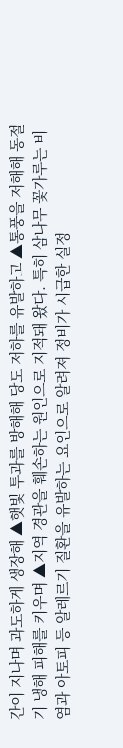간이 지나며 과도하게 생장해 ▲햇빛 투과를 방해해 당도 저하를 유발하고 ▲통풍을 저해해 동절기 냉해 피해를 키우며 ▲지역 경관을 훼손하는 원인으로 지적돼 왔다. 특히 삼나무 꽃가루는 비염과 아토피 등 알레르기 질환을 유발하는 요인으로 알려져 정비가 시급한 실정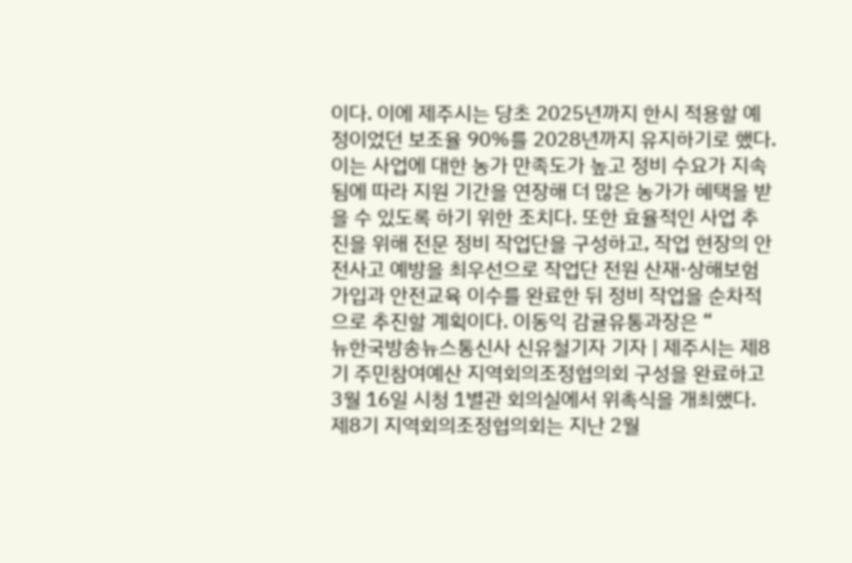이다. 이에 제주시는 당초 2025년까지 한시 적용할 예정이었던 보조율 90%를 2028년까지 유지하기로 했다. 이는 사업에 대한 농가 만족도가 높고 정비 수요가 지속됨에 따라 지원 기간을 연장해 더 많은 농가가 혜택을 받을 수 있도록 하기 위한 조치다. 또한 효율적인 사업 추진을 위해 전문 정비 작업단을 구성하고, 작업 현장의 안전사고 예방을 최우선으로 작업단 전원 산재·상해보험 가입과 안전교육 이수를 완료한 뒤 정비 작업을 순차적으로 추진할 계획이다. 이동익 감귤유통과장은 “
뉴한국방송뉴스통신사 신유철기자 기자 | 제주시는 제8기 주민참여예산 지역회의조정협의회 구성을 완료하고 3월 16일 시청 1별관 회의실에서 위촉식을 개최했다. 제8기 지역회의조정협의회는 지난 2월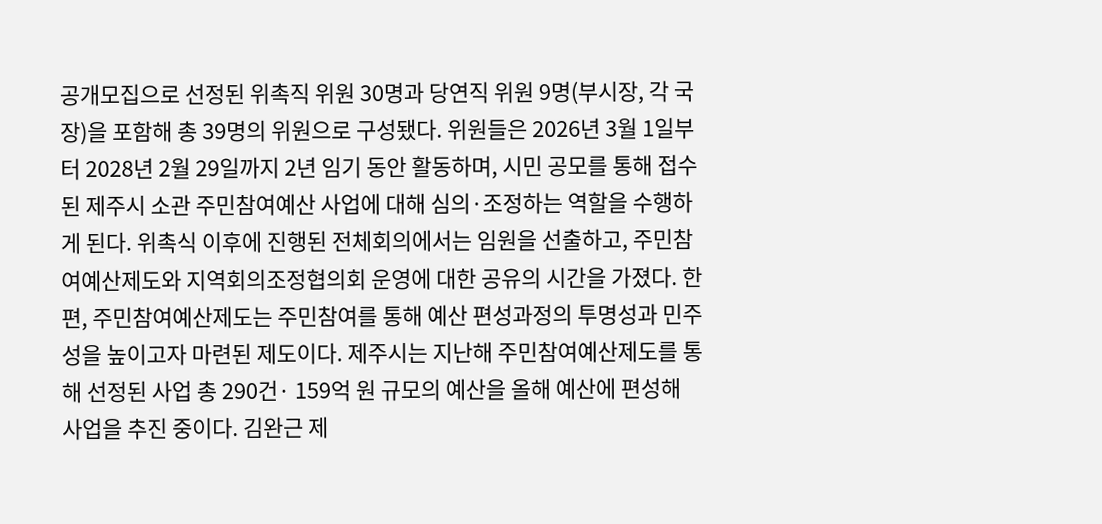공개모집으로 선정된 위촉직 위원 30명과 당연직 위원 9명(부시장, 각 국장)을 포함해 총 39명의 위원으로 구성됐다. 위원들은 2026년 3월 1일부터 2028년 2월 29일까지 2년 임기 동안 활동하며, 시민 공모를 통해 접수된 제주시 소관 주민참여예산 사업에 대해 심의·조정하는 역할을 수행하게 된다. 위촉식 이후에 진행된 전체회의에서는 임원을 선출하고, 주민참여예산제도와 지역회의조정협의회 운영에 대한 공유의 시간을 가졌다. 한편, 주민참여예산제도는 주민참여를 통해 예산 편성과정의 투명성과 민주성을 높이고자 마련된 제도이다. 제주시는 지난해 주민참여예산제도를 통해 선정된 사업 총 290건· 159억 원 규모의 예산을 올해 예산에 편성해 사업을 추진 중이다. 김완근 제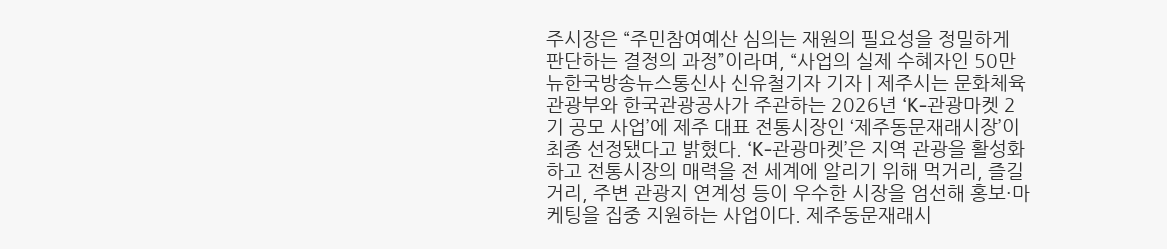주시장은 “주민참여예산 심의는 재원의 필요성을 정밀하게 판단하는 결정의 과정”이라며, “사업의 실제 수혜자인 50만
뉴한국방송뉴스통신사 신유철기자 기자 | 제주시는 문화체육관광부와 한국관광공사가 주관하는 2026년 ‘K-관광마켓 2기 공모 사업’에 제주 대표 전통시장인 ‘제주동문재래시장’이 최종 선정됐다고 밝혔다. ‘K-관광마켓’은 지역 관광을 활성화하고 전통시장의 매력을 전 세계에 알리기 위해 먹거리, 즐길 거리, 주변 관광지 연계성 등이 우수한 시장을 엄선해 홍보·마케팅을 집중 지원하는 사업이다. 제주동문재래시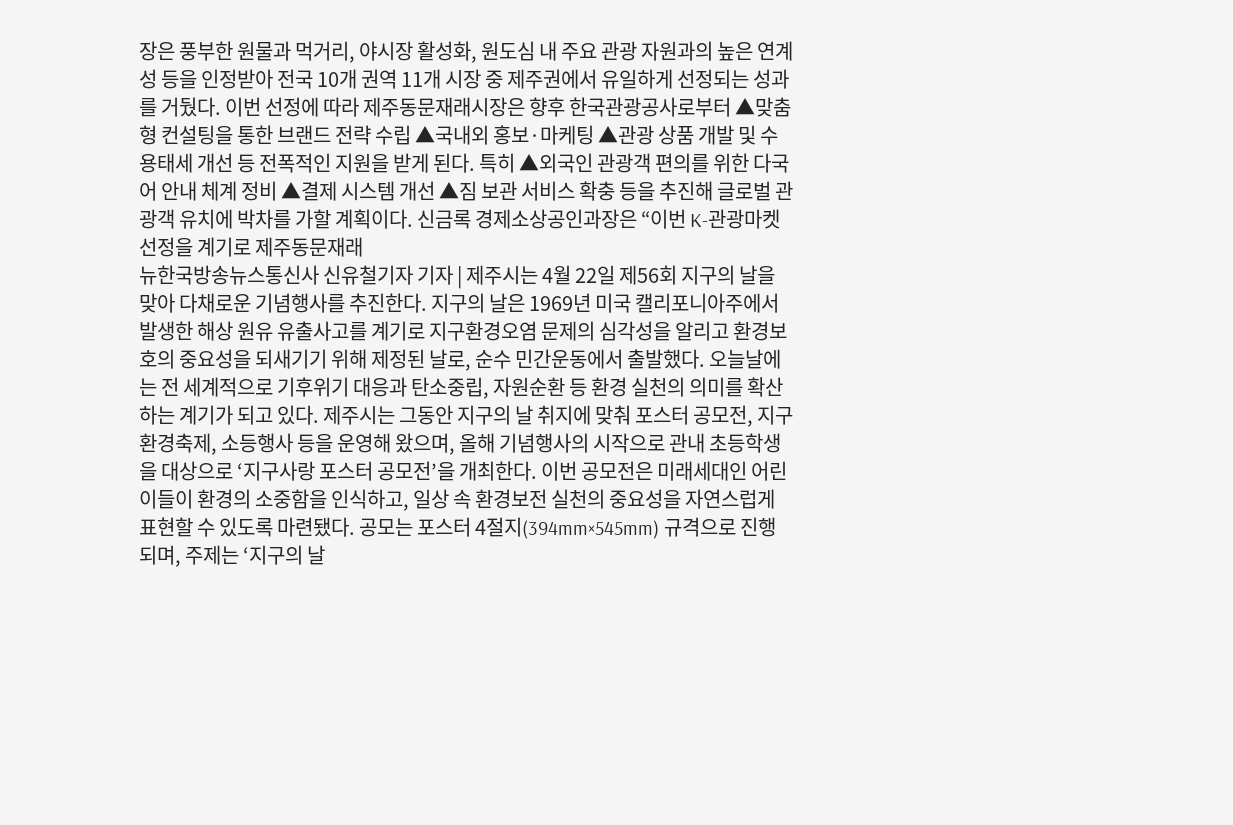장은 풍부한 원물과 먹거리, 야시장 활성화, 원도심 내 주요 관광 자원과의 높은 연계성 등을 인정받아 전국 10개 권역 11개 시장 중 제주권에서 유일하게 선정되는 성과를 거뒀다. 이번 선정에 따라 제주동문재래시장은 향후 한국관광공사로부터 ▲맞춤형 컨설팅을 통한 브랜드 전략 수립 ▲국내외 홍보·마케팅 ▲관광 상품 개발 및 수용태세 개선 등 전폭적인 지원을 받게 된다. 특히 ▲외국인 관광객 편의를 위한 다국어 안내 체계 정비 ▲결제 시스템 개선 ▲짐 보관 서비스 확충 등을 추진해 글로벌 관광객 유치에 박차를 가할 계획이다. 신금록 경제소상공인과장은 “이번 K-관광마켓 선정을 계기로 제주동문재래
뉴한국방송뉴스통신사 신유철기자 기자 | 제주시는 4월 22일 제56회 지구의 날을 맞아 다채로운 기념행사를 추진한다. 지구의 날은 1969년 미국 캘리포니아주에서 발생한 해상 원유 유출사고를 계기로 지구환경오염 문제의 심각성을 알리고 환경보호의 중요성을 되새기기 위해 제정된 날로, 순수 민간운동에서 출발했다. 오늘날에는 전 세계적으로 기후위기 대응과 탄소중립, 자원순환 등 환경 실천의 의미를 확산하는 계기가 되고 있다. 제주시는 그동안 지구의 날 취지에 맞춰 포스터 공모전, 지구환경축제, 소등행사 등을 운영해 왔으며, 올해 기념행사의 시작으로 관내 초등학생을 대상으로 ‘지구사랑 포스터 공모전’을 개최한다. 이번 공모전은 미래세대인 어린이들이 환경의 소중함을 인식하고, 일상 속 환경보전 실천의 중요성을 자연스럽게 표현할 수 있도록 마련됐다. 공모는 포스터 4절지(394mm×545mm) 규격으로 진행되며, 주제는 ‘지구의 날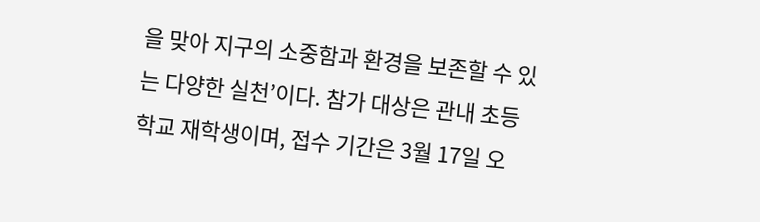을 맞아 지구의 소중함과 환경을 보존할 수 있는 다양한 실천’이다. 참가 대상은 관내 초등학교 재학생이며, 접수 기간은 3월 17일 오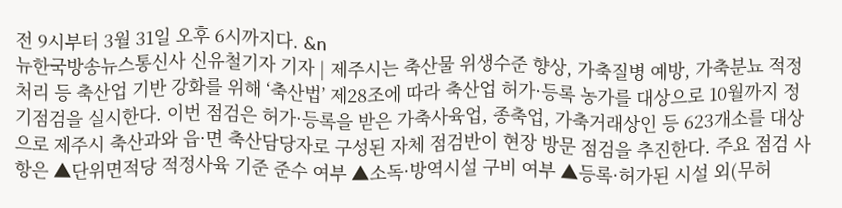전 9시부터 3월 31일 오후 6시까지다. &n
뉴한국방송뉴스통신사 신유철기자 기자 | 제주시는 축산물 위생수준 향상, 가축질병 예방, 가축분뇨 적정처리 등 축산업 기반 강화를 위해 ‘축산법’ 제28조에 따라 축산업 허가·등록 농가를 대상으로 10월까지 정기점검을 실시한다. 이번 점검은 허가·등록을 받은 가축사육업, 종축업, 가축거래상인 등 623개소를 대상으로 제주시 축산과와 읍·면 축산담당자로 구성된 자체 점검반이 현장 방문 점검을 추진한다. 주요 점검 사항은 ▲단위면적당 적정사육 기준 준수 여부 ▲소독·방역시설 구비 여부 ▲등록·허가된 시설 외(무허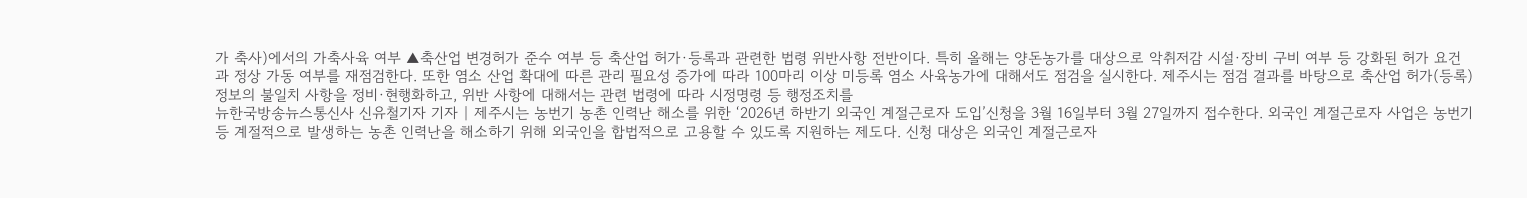가 축사)에서의 가축사육 여부 ▲축산업 변경허가 준수 여부 등 축산업 허가·등록과 관련한 법령 위반사항 전반이다. 특히 올해는 양돈농가를 대상으로 악취저감 시설·장비 구비 여부 등 강화된 허가 요건과 정상 가동 여부를 재점검한다. 또한 염소 산업 확대에 따른 관리 필요성 증가에 따라 100마리 이상 미등록 염소 사육농가에 대해서도 점검을 실시한다. 제주시는 점검 결과를 바탕으로 축산업 허가(등록) 정보의 불일치 사항을 정비·현행화하고, 위반 사항에 대해서는 관련 법령에 따라 시정명령 등 행정조치를
뉴한국방송뉴스통신사 신유철기자 기자 | 제주시는 농번기 농촌 인력난 해소를 위한 ‘2026년 하반기 외국인 계절근로자 도입’신청을 3월 16일부터 3월 27일까지 접수한다. 외국인 계절근로자 사업은 농번기 등 계절적으로 발생하는 농촌 인력난을 해소하기 위해 외국인을 합법적으로 고용할 수 있도록 지원하는 제도다. 신청 대상은 외국인 계절근로자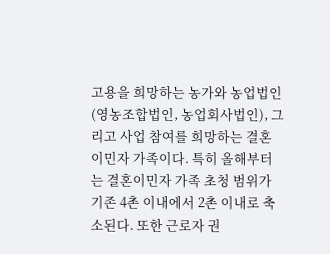고용을 희망하는 농가와 농업법인(영농조합법인, 농업회사법인), 그리고 사업 참여를 희망하는 결혼이민자 가족이다. 특히 올해부터는 결혼이민자 가족 초청 범위가 기존 4촌 이내에서 2촌 이내로 축소된다. 또한 근로자 권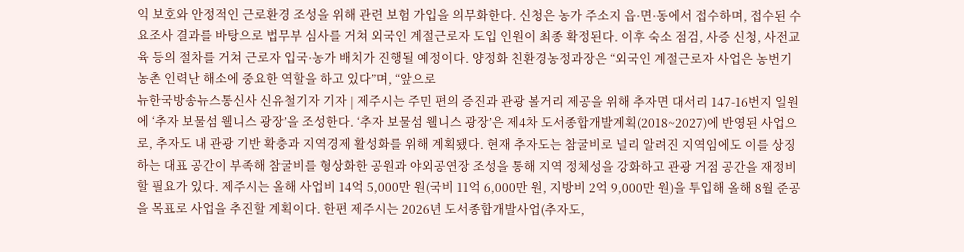익 보호와 안정적인 근로환경 조성을 위해 관련 보험 가입을 의무화한다. 신청은 농가 주소지 읍·면·동에서 접수하며, 접수된 수요조사 결과를 바탕으로 법무부 심사를 거쳐 외국인 계절근로자 도입 인원이 최종 확정된다. 이후 숙소 점검, 사증 신청, 사전교육 등의 절차를 거쳐 근로자 입국·농가 배치가 진행될 예정이다. 양정화 친환경농정과장은 “외국인 계절근로자 사업은 농번기 농촌 인력난 해소에 중요한 역할을 하고 있다”며, “앞으로
뉴한국방송뉴스통신사 신유철기자 기자 | 제주시는 주민 편의 증진과 관광 볼거리 제공을 위해 추자면 대서리 147-16번지 일원에 ‘추자 보물섬 웰니스 광장’을 조성한다. ‘추자 보물섬 웰니스 광장’은 제4차 도서종합개발계획(2018~2027)에 반영된 사업으로, 추자도 내 관광 기반 확충과 지역경제 활성화를 위해 계획됐다. 현재 추자도는 참굴비로 널리 알려진 지역임에도 이를 상징하는 대표 공간이 부족해 참굴비를 형상화한 공원과 야외공연장 조성을 통해 지역 정체성을 강화하고 관광 거점 공간을 재정비할 필요가 있다. 제주시는 올해 사업비 14억 5,000만 원(국비 11억 6,000만 원, 지방비 2억 9,000만 원)을 투입해 올해 8월 준공을 목표로 사업을 추진할 계획이다. 한편 제주시는 2026년 도서종합개발사업(추자도,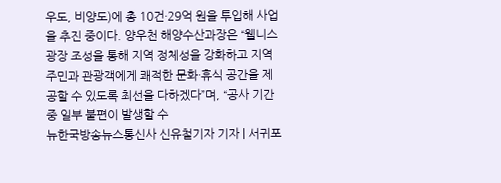우도, 비양도)에 총 10건·29억 원을 투입해 사업을 추진 중이다. 양우천 해양수산과장은 “웰니스 광장 조성을 통해 지역 정체성을 강화하고 지역주민과 관광객에게 쾌적한 문화·휴식 공간을 제공할 수 있도록 최선을 다하겠다”며, “공사 기간 중 일부 불편이 발생할 수
뉴한국방송뉴스통신사 신유철기자 기자 | 서귀포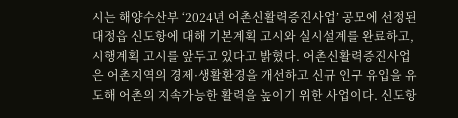시는 해양수산부 ‘2024년 어촌신활력증진사업’ 공모에 선정된 대정읍 신도항에 대해 기본계획 고시와 실시설계를 완료하고, 시행계획 고시를 앞두고 있다고 밝혔다. 어촌신활력증진사업은 어촌지역의 경제·생활환경을 개선하고 신규 인구 유입을 유도해 어촌의 지속가능한 활력을 높이기 위한 사업이다. 신도항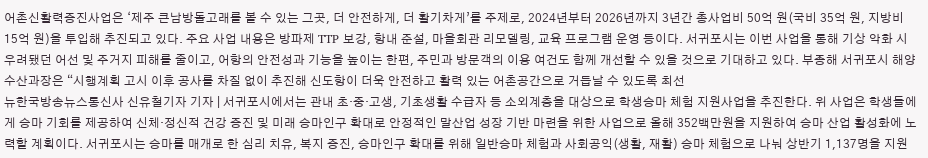어촌신활력증진사업은 ‘제주 큰남방돌고래를 볼 수 있는 그곳, 더 안전하게, 더 활기차게’를 주제로, 2024년부터 2026년까지 3년간 총사업비 50억 원(국비 35억 원, 지방비 15억 원)을 투입해 추진되고 있다. 주요 사업 내용은 방파제 TTP 보강, 항내 준설, 마을회관 리모델링, 교육 프로그램 운영 등이다. 서귀포시는 이번 사업을 통해 기상 악화 시 우려됐던 어선 및 주거지 피해를 줄이고, 어항의 안전성과 기능을 높이는 한편, 주민과 방문객의 이용 여건도 함께 개선할 수 있을 것으로 기대하고 있다. 부종해 서귀포시 해양수산과장은 “시행계획 고시 이후 공사를 차질 없이 추진해 신도항이 더욱 안전하고 활력 있는 어촌공간으로 거듭날 수 있도록 최선
뉴한국방송뉴스통신사 신유철기자 기자 | 서귀포시에서는 관내 초·중·고생, 기초생활 수급자 등 소외계층을 대상으로 학생승마 체험 지원사업을 추진한다. 위 사업은 학생들에게 승마 기회를 제공하여 신체·정신적 건강 증진 및 미래 승마인구 확대로 안정적인 말산업 성장 기반 마련을 위한 사업으로 올해 352백만원을 지원하여 승마 산업 활성화에 노력할 계획이다. 서귀포시는 승마를 매개로 한 심리 치유, 복지 증진, 승마인구 확대를 위해 일반승마 체험과 사회공익(생활, 재활) 승마 체험으로 나눠 상반기 1,137명을 지원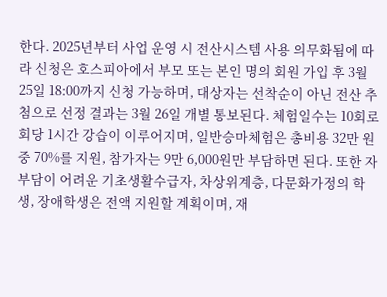한다. 2025년부터 사업 운영 시 전산시스템 사용 의무화됨에 따라 신청은 호스피아에서 부모 또는 본인 명의 회원 가입 후 3월 25일 18:00까지 신청 가능하며, 대상자는 선착순이 아닌 전산 추첨으로 선정 결과는 3월 26일 개별 통보된다. 체험일수는 10회로 회당 1시간 강습이 이루어지며, 일반승마체험은 총비용 32만 원 중 70%를 지원, 참가자는 9만 6,000원만 부담하면 된다. 또한 자부담이 어려운 기초생활수급자, 차상위계층, 다문화가정의 학생, 장애학생은 전액 지원할 계획이며, 재